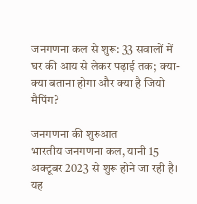जनगणना कल से शुरू: 33 सवालों में घर की आय से लेकर पढ़ाई तक; क्या-क्या बताना होगा और क्या है जियो मैपिंग?

जनगणना की शुरुआत
भारतीय जनगणना कल, यानी 15 अक्टूबर 2023 से शुरू होने जा रही है। यह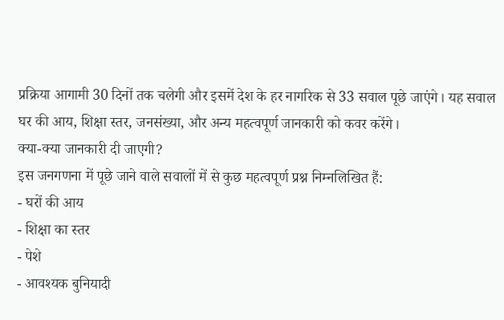प्रक्रिया आगामी 30 दिनों तक चलेगी और इसमें देश के हर नागरिक से 33 सवाल पूछे जाएंगे। यह सवाल घर की आय, शिक्षा स्तर, जनसंख्या, और अन्य महत्वपूर्ण जानकारी को कवर करेंगे।
क्या-क्या जानकारी दी जाएगी?
इस जनगणना में पूछे जाने वाले सवालों में से कुछ महत्वपूर्ण प्रश्न निम्नलिखित हैं:
- घरों की आय
- शिक्षा का स्तर
- पेशे
- आवश्यक बुनियादी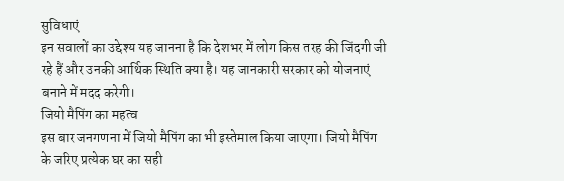सुविधाएं
इन सवालों का उद्देश्य यह जानना है कि देशभर में लोग किस तरह की जिंदगी जी रहे हैं और उनकी आर्थिक स्थिति क्या है। यह जानकारी सरकार को योजनाएं बनाने में मदद करेगी।
जियो मैपिंग का महत्व
इस बार जनगणना में जियो मैपिंग का भी इस्तेमाल किया जाएगा। जियो मैपिंग के जरिए प्रत्येक घर का सही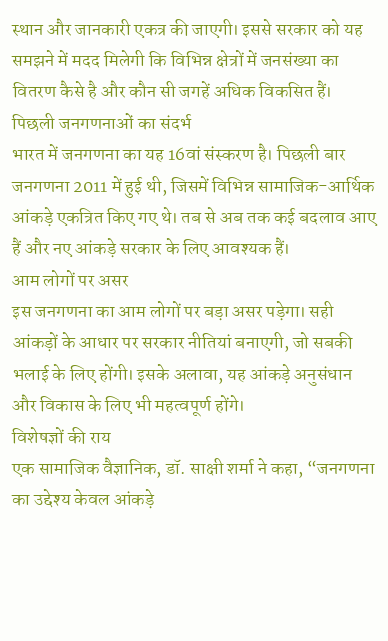स्थान और जानकारी एकत्र की जाएगी। इससे सरकार को यह समझने में मदद मिलेगी कि विभिन्न क्षेत्रों में जनसंख्या का वितरण कैसे है और कौन सी जगहें अधिक विकसित हैं।
पिछली जनगणनाओं का संदर्भ
भारत में जनगणना का यह 16वां संस्करण है। पिछली बार जनगणना 2011 में हुई थी, जिसमें विभिन्न सामाजिक-आर्थिक आंकड़े एकत्रित किए गए थे। तब से अब तक कई बदलाव आए हैं और नए आंकड़े सरकार के लिए आवश्यक हैं।
आम लोगों पर असर
इस जनगणना का आम लोगों पर बड़ा असर पड़ेगा। सही आंकड़ों के आधार पर सरकार नीतियां बनाएगी, जो सबकी भलाई के लिए होंगी। इसके अलावा, यह आंकड़े अनुसंधान और विकास के लिए भी महत्वपूर्ण होंगे।
विशेषज्ञों की राय
एक सामाजिक वैज्ञानिक, डॉ. साक्षी शर्मा ने कहा, “जनगणना का उद्देश्य केवल आंकड़े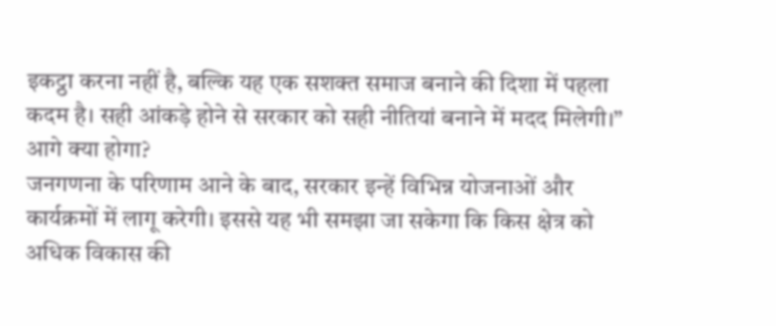इकट्ठा करना नहीं है, बल्कि यह एक सशक्त समाज बनाने की दिशा में पहला कदम है। सही आंकड़े होने से सरकार को सही नीतियां बनाने में मदद मिलेगी।”
आगे क्या होगा?
जनगणना के परिणाम आने के बाद, सरकार इन्हें विभिन्न योजनाओं और कार्यक्रमों में लागू करेगी। इससे यह भी समझा जा सकेगा कि किस क्षेत्र को अधिक विकास की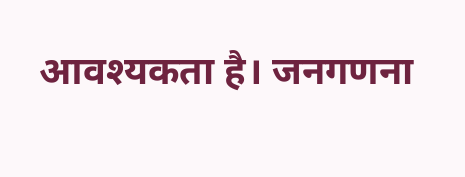आवश्यकता है। जनगणना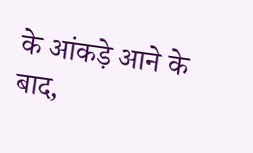के आंकड़े आने के बाद,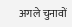अगले चुनावों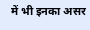में भी इनका असर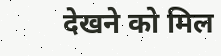देखने को मिल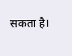सकता है।